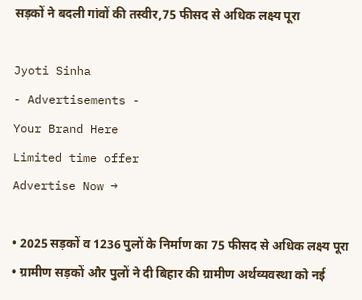सड़कों ने बदली गांवों की तस्वीर,75 फीसद से अधिक लक्ष्य पूरा

Jyoti Sinha
- Advertisements -
Your Brand Here
Limited time offer
Advertise Now →

• 2025 सड़कों व 1236 पुलों के निर्माण का 75 फीसद से अधिक लक्ष्य पूरा
• ग्रामीण सड़कों और पुलों ने दी बिहार की ग्रामीण अर्थव्यवस्था को नई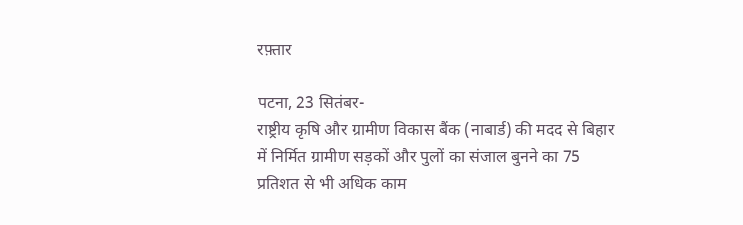रफ़्तार

पटना, 23 सितंबर-
राष्ट्रीय कृषि और ग्रामीण विकास बैंक (नाबार्ड) की मदद से बिहार में निर्मित ग्रामीण सड़कों और पुलों का संजाल बुनने का 75 प्रतिशत से भी अधिक काम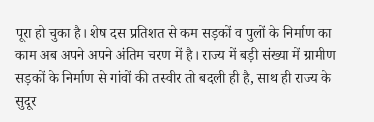पूरा हो चुका है। शेष दस प्रतिशत से कम सड़कों व पुलों के निर्माण का काम अब अपने अपने अंतिम चरण में है। राज्य में बड़ी संख्या में ग्रामीण सड़कों के निर्माण से गांवों की तस्वीर तो बदली ही है, साथ ही राज्य के सुदूर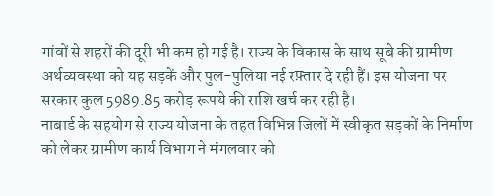गांवों से शहरों की दूरी भी कम हो गई है। राज्य के विकास के साथ सूबे की ग्रामीण अर्थव्यवस्था को यह सड़कें और पुल-पुलिया नई रफ़्तार दे रही हैं। इस योजना पर सरकार कुल 5989.85 करोड़ रूपये की राशि खर्च कर रही है।
नाबार्ड के सहयोग से राज्य योजना के तहत विभिन्न जिलों में स्वीकृत सड़कों के निर्माण को लेकर ग्रामीण कार्य विभाग ने मंगलवार को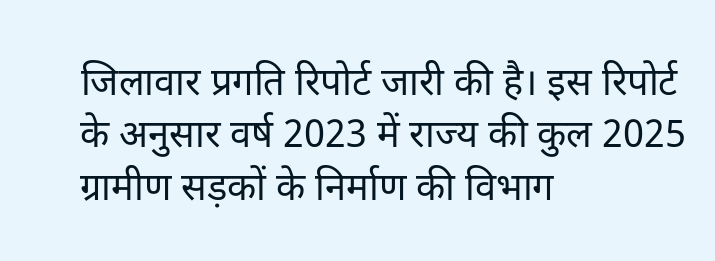जिलावार प्रगति रिपोर्ट जारी की है। इस रिपोर्ट के अनुसार वर्ष 2023 में राज्य की कुल 2025 ग्रामीण सड़कों के निर्माण की विभाग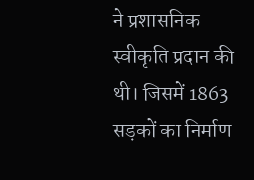ने प्रशासनिक स्वीकृति प्रदान की थी। जिसमें 1863 सड़कों का निर्माण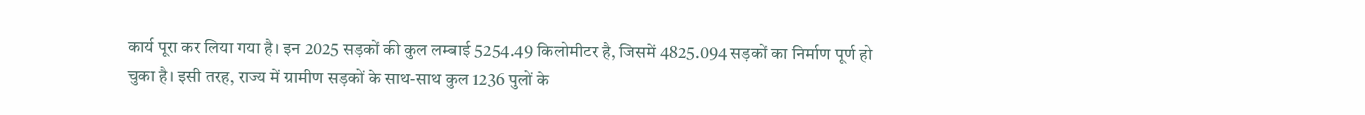कार्य पूरा कर लिया गया है। इन 2025 सड़कों की कुल लम्बाई 5254.49 किलोमीटर है, जिसमें 4825.094 सड़कों का निर्माण पूर्ण हो चुका है। इसी तरह, राज्य में ग्रामीण सड़कों के साथ-साथ कुल 1236 पुलों के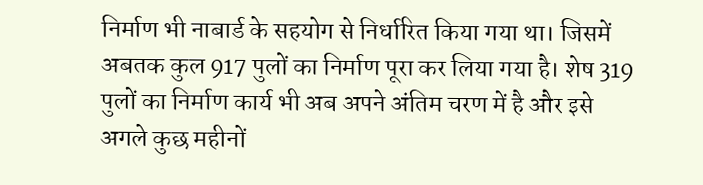निर्माण भी नाबार्ड के सहयोग से निर्धारित किया गया था। जिसमें अबतक कुल 917 पुलों का निर्माण पूरा कर लिया गया है। शेष 319 पुलों का निर्माण कार्य भी अब अपने अंतिम चरण में है और इसे अगले कुछ महीनों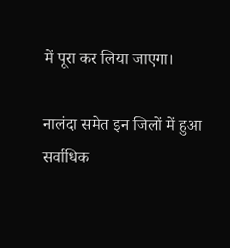में पूरा कर लिया जाएगा।

नालंदा समेत इन जिलों में हुआ सर्वाधिक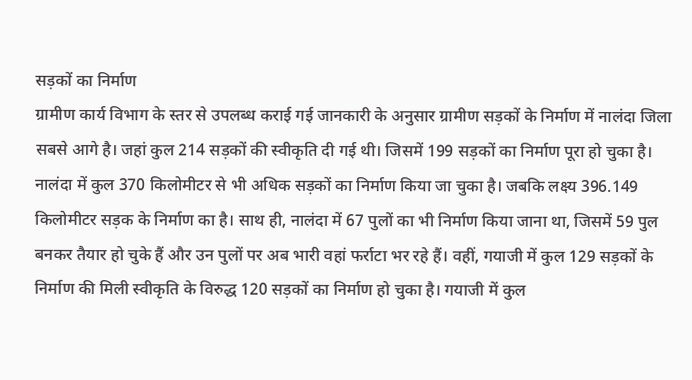सड़कों का निर्माण
ग्रामीण कार्य विभाग के स्तर से उपलब्ध कराई गई जानकारी के अनुसार ग्रामीण सड़कों के निर्माण में नालंदा जिला सबसे आगे है। जहां कुल 214 सड़कों की स्वीकृति दी गई थी। जिसमें 199 सड़कों का निर्माण पूरा हो चुका है। नालंदा में कुल 370 किलोमीटर से भी अधिक सड़कों का निर्माण किया जा चुका है। जबकि लक्ष्य 396.149 किलोमीटर सड़क के निर्माण का है। साथ ही, नालंदा में 67 पुलों का भी निर्माण किया जाना था, जिसमें 59 पुल बनकर तैयार हो चुके हैं और उन पुलों पर अब भारी वहां फर्राटा भर रहे हैं। वहीं, गयाजी में कुल 129 सड़कों के निर्माण की मिली स्वीकृति के विरुद्ध 120 सड़कों का निर्माण हो चुका है। गयाजी में कुल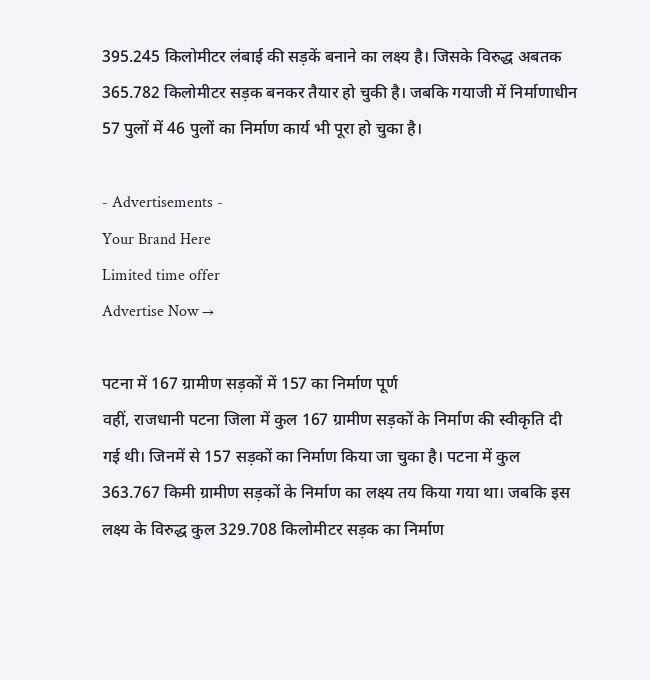395.245 किलोमीटर लंबाई की सड़कें बनाने का लक्ष्य है। जिसके विरुद्ध अबतक 365.782 किलोमीटर सड़क बनकर तैयार हो चुकी है। जबकि गयाजी में निर्माणाधीन 57 पुलों में 46 पुलों का निर्माण कार्य भी पूरा हो चुका है।

- Advertisements -
Your Brand Here
Limited time offer
Advertise Now →

पटना में 167 ग्रामीण सड़कों में 157 का निर्माण पूर्ण
वहीं, राजधानी पटना जिला में कुल 167 ग्रामीण सड़कों के निर्माण की स्वीकृति दी गई थी। जिनमें से 157 सड़कों का निर्माण किया जा चुका है। पटना में कुल 363.767 किमी ग्रामीण सड़कों के निर्माण का लक्ष्य तय किया गया था। जबकि इस लक्ष्य के विरुद्ध कुल 329.708 किलोमीटर सड़क का निर्माण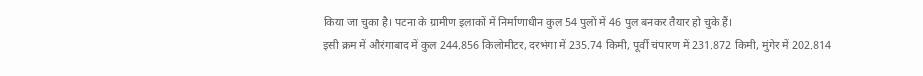किया जा चुका है। पटना के ग्रामीण इलाकों में निर्माणाधीन कुल 54 पुलों में 46 पुल बनकर तैयार हो चुके हैं।
इसी क्रम में औरंगाबाद में कुल 244.856 किलोमीटर, दरभंगा में 235.74 किमी, पूर्वी चंपारण में 231.872 किमी, मुंगेर में 202.814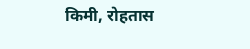किमी, रोहतास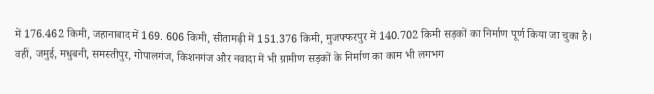में 176.462 किमी, जहानाबाद में 169. 606 किमी, सीतामढ़ी में 151.376 किमी, मुजफ्फरपुर में 140.702 किमी सड़कों का निर्माण पूर्ण किया जा चुका है। वहीं, जमुई, मधुबनी, समस्तीपुर, गोपालगंज, किशनगंज और नवादा में भी ग्रामीण सड़कों के निर्माण का काम भी लगभग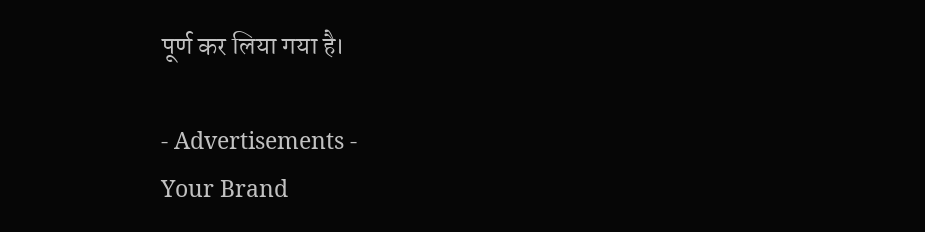पूर्ण कर लिया गया है।

- Advertisements -
Your Brand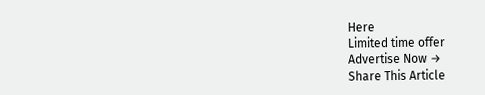Here
Limited time offer
Advertise Now →
Share This Article